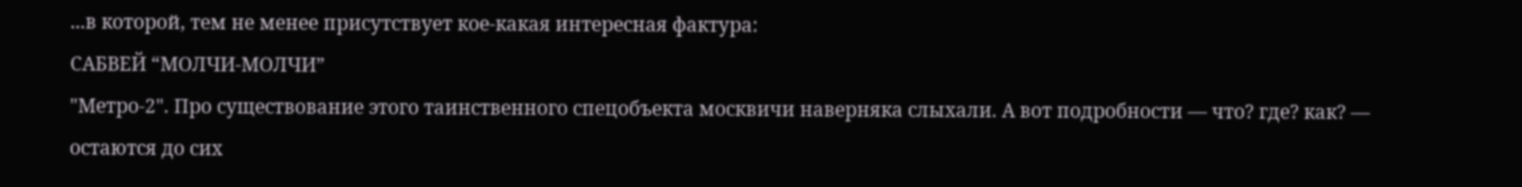...в которой, тем не менее присутствует кое-какая интересная фактура:
САБВЕЙ “МОЛЧИ-МОЛЧИ”
"Метро-2". Про существование этого таинственного спецобъекта москвичи наверняка слыхали. А вот подробности — что? где? как? — остаются до сих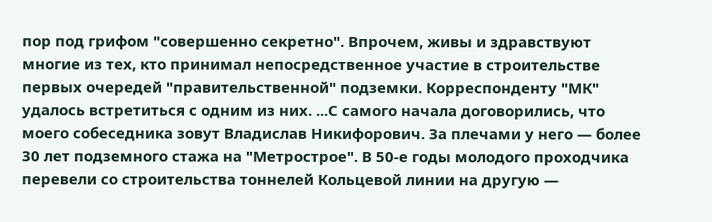пор под грифом "совершенно секретно". Впрочем, живы и здравствуют многие из тех, кто принимал непосредственное участие в строительстве первых очередей "правительственной" подземки. Корреспонденту "МК" удалось встретиться с одним из них. ...С самого начала договорились, что моего собеседника зовут Владислав Никифорович. За плечами у него — более 30 лет подземного стажа на "Метрострое". В 50-е годы молодого проходчика перевели со строительства тоннелей Кольцевой линии на другую —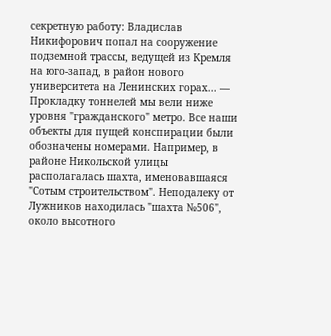секретную работу: Владислав Никифорович попал на сооружение подземной трассы, ведущей из Кремля на юго-запад, в район нового университета на Ленинских горах... — Прокладку тоннелей мы вели ниже уровня "гражданского" метро. Все наши объекты для пущей конспирации были обозначены номерами. Например, в районе Никольской улицы располагалась шахта, именовавшаяся "Сотым строительством". Неподалеку от Лужников находилась "шахта №506", около высотного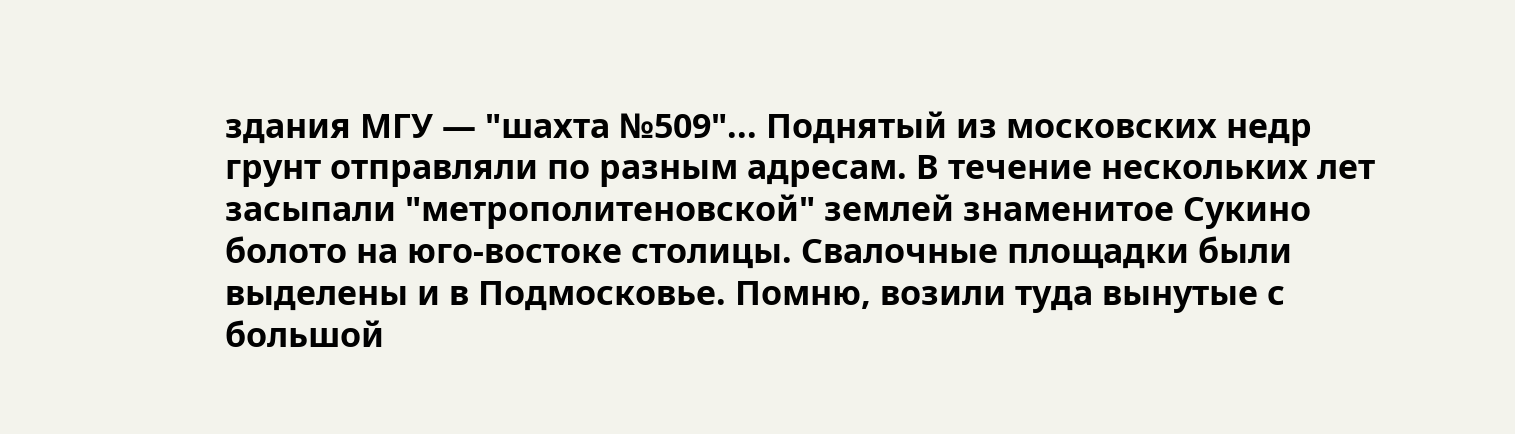здания МГУ — "шахта №509"... Поднятый из московских недр грунт отправляли по разным адресам. В течение нескольких лет засыпали "метрополитеновской" землей знаменитое Сукино болото на юго-востоке столицы. Свалочные площадки были выделены и в Подмосковье. Помню, возили туда вынутые с большой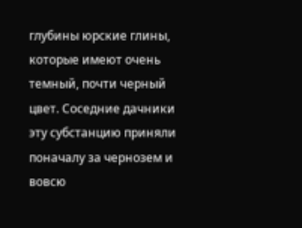глубины юрские глины, которые имеют очень темный, почти черный цвет. Соседние дачники эту субстанцию приняли поначалу за чернозем и вовсю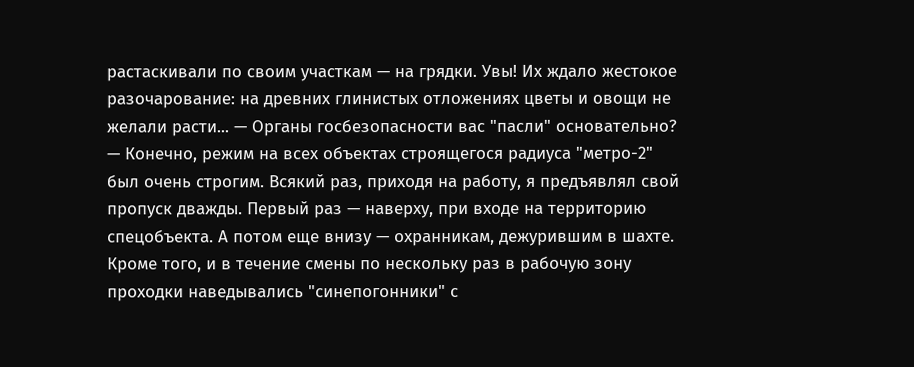растаскивали по своим участкам — на грядки. Увы! Их ждало жестокое разочарование: на древних глинистых отложениях цветы и овощи не желали расти... — Органы госбезопасности вас "пасли" основательно? — Конечно, режим на всех объектах строящегося радиуса "метро-2" был очень строгим. Всякий раз, приходя на работу, я предъявлял свой пропуск дважды. Первый раз — наверху, при входе на территорию спецобъекта. А потом еще внизу — охранникам, дежурившим в шахте. Кроме того, и в течение смены по нескольку раз в рабочую зону проходки наведывались "синепогонники" с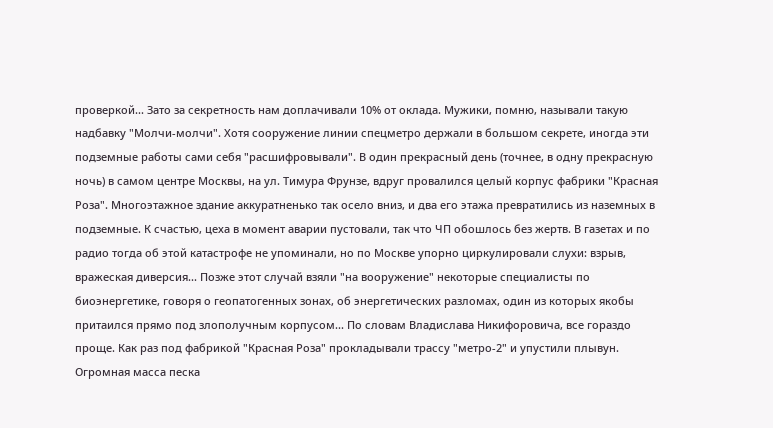проверкой... Зато за секретность нам доплачивали 10% от оклада. Мужики, помню, называли такую надбавку "Молчи-молчи". Хотя сооружение линии спецметро держали в большом секрете, иногда эти подземные работы сами себя "расшифровывали". В один прекрасный день (точнее, в одну прекрасную ночь) в самом центре Москвы, на ул. Тимура Фрунзе, вдруг провалился целый корпус фабрики "Красная Роза". Многоэтажное здание аккуратненько так осело вниз, и два его этажа превратились из наземных в подземные. К счастью, цеха в момент аварии пустовали, так что ЧП обошлось без жертв. В газетах и по радио тогда об этой катастрофе не упоминали, но по Москве упорно циркулировали слухи: взрыв, вражеская диверсия... Позже этот случай взяли "на вооружение" некоторые специалисты по биоэнергетике, говоря о геопатогенных зонах, об энергетических разломах, один из которых якобы притаился прямо под злополучным корпусом... По словам Владислава Никифоровича, все гораздо проще. Как раз под фабрикой "Красная Роза" прокладывали трассу "метро-2" и упустили плывун. Огромная масса песка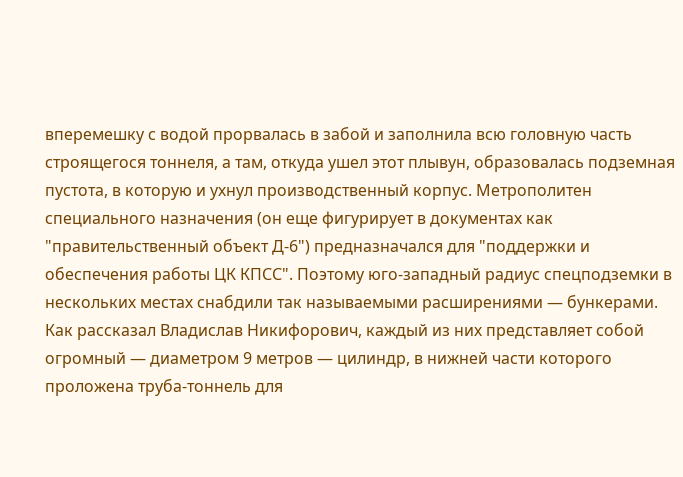вперемешку с водой прорвалась в забой и заполнила всю головную часть строящегося тоннеля, а там, откуда ушел этот плывун, образовалась подземная пустота, в которую и ухнул производственный корпус. Метрополитен специального назначения (он еще фигурирует в документах как "правительственный объект Д-6") предназначался для "поддержки и обеспечения работы ЦК КПСС". Поэтому юго-западный радиус спецподземки в нескольких местах снабдили так называемыми расширениями — бункерами. Как рассказал Владислав Никифорович, каждый из них представляет собой огромный — диаметром 9 метров — цилиндр, в нижней части которого проложена труба-тоннель для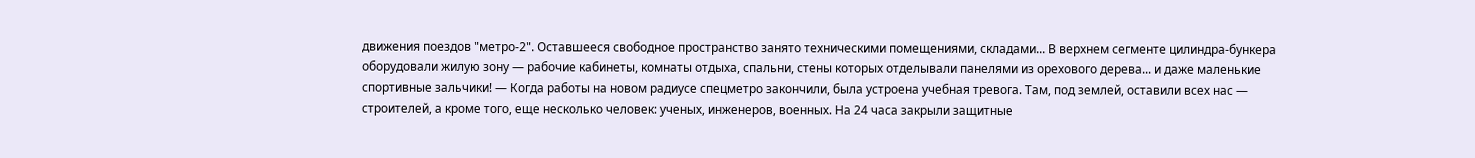движения поездов "метро-2". Оставшееся свободное пространство занято техническими помещениями, складами... В верхнем сегменте цилиндра-бункера оборудовали жилую зону — рабочие кабинеты, комнаты отдыха, спальни, стены которых отделывали панелями из орехового дерева... и даже маленькие спортивные зальчики! — Когда работы на новом радиусе спецметро закончили, была устроена учебная тревога. Там, под землей, оставили всех нас — строителей, а кроме того, еще несколько человек: ученых, инженеров, военных. На 24 часа закрыли защитные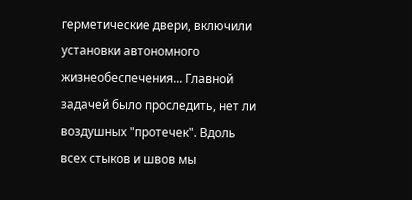герметические двери, включили установки автономного жизнеобеспечения... Главной задачей было проследить, нет ли воздушных "протечек". Вдоль всех стыков и швов мы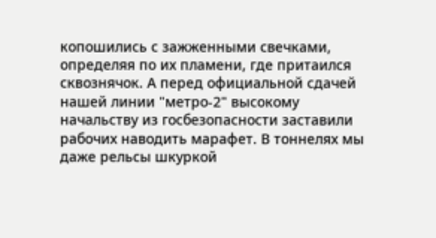копошились с зажженными свечками, определяя по их пламени, где притаился сквознячок. А перед официальной сдачей нашей линии "метро-2" высокому начальству из госбезопасности заставили рабочих наводить марафет. В тоннелях мы даже рельсы шкуркой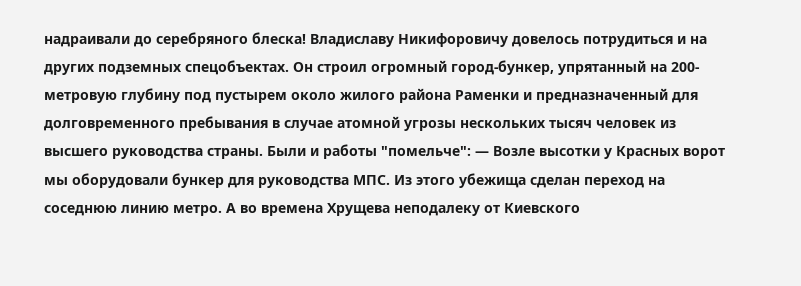надраивали до серебряного блеска! Владиславу Никифоровичу довелось потрудиться и на других подземных спецобъектах. Он строил огромный город-бункер, упрятанный на 200-метровую глубину под пустырем около жилого района Раменки и предназначенный для долговременного пребывания в случае атомной угрозы нескольких тысяч человек из высшего руководства страны. Были и работы "помельче": — Возле высотки у Красных ворот мы оборудовали бункер для руководства МПС. Из этого убежища сделан переход на соседнюю линию метро. А во времена Хрущева неподалеку от Киевского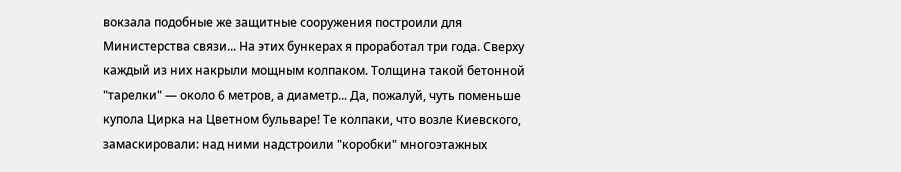вокзала подобные же защитные сооружения построили для Министерства связи... На этих бункерах я проработал три года. Сверху каждый из них накрыли мощным колпаком. Толщина такой бетонной "тарелки" — около 6 метров, а диаметр... Да, пожалуй, чуть поменьше купола Цирка на Цветном бульваре! Те колпаки, что возле Киевского, замаскировали: над ними надстроили "коробки" многоэтажных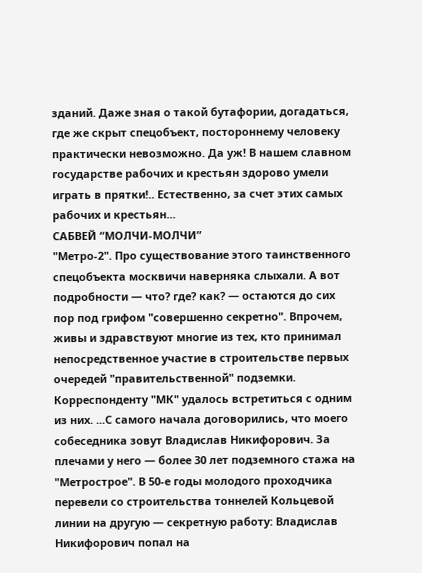зданий. Даже зная о такой бутафории, догадаться, где же скрыт спецобъект, постороннему человеку практически невозможно. Да уж! В нашем славном государстве рабочих и крестьян здорово умели играть в прятки!.. Естественно, за счет этих самых рабочих и крестьян...
САБВЕЙ “МОЛЧИ-МОЛЧИ”
"Метро-2". Про существование этого таинственного спецобъекта москвичи наверняка слыхали. А вот подробности — что? где? как? — остаются до сих пор под грифом "совершенно секретно". Впрочем, живы и здравствуют многие из тех, кто принимал непосредственное участие в строительстве первых очередей "правительственной" подземки. Корреспонденту "МК" удалось встретиться с одним из них. ...С самого начала договорились, что моего собеседника зовут Владислав Никифорович. За плечами у него — более 30 лет подземного стажа на "Метрострое". В 50-е годы молодого проходчика перевели со строительства тоннелей Кольцевой линии на другую — секретную работу: Владислав Никифорович попал на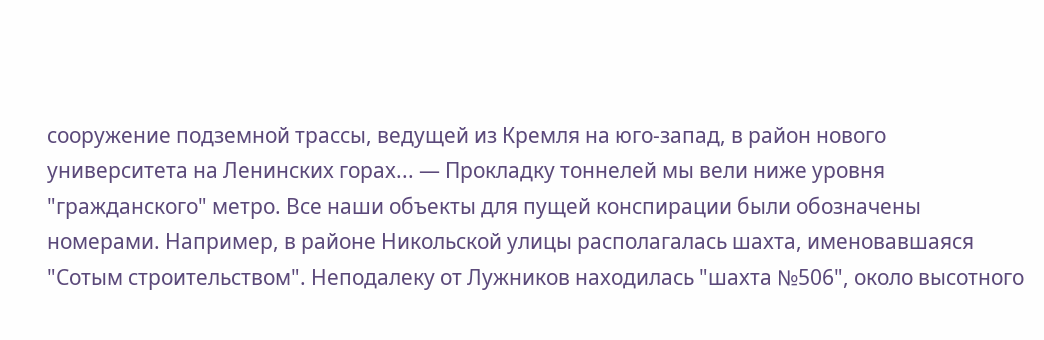сооружение подземной трассы, ведущей из Кремля на юго-запад, в район нового университета на Ленинских горах... — Прокладку тоннелей мы вели ниже уровня "гражданского" метро. Все наши объекты для пущей конспирации были обозначены номерами. Например, в районе Никольской улицы располагалась шахта, именовавшаяся "Сотым строительством". Неподалеку от Лужников находилась "шахта №506", около высотного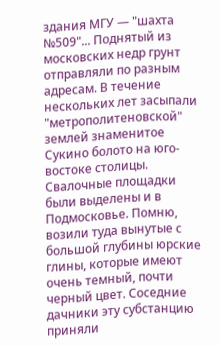здания МГУ — "шахта №509"... Поднятый из московских недр грунт отправляли по разным адресам. В течение нескольких лет засыпали "метрополитеновской" землей знаменитое Сукино болото на юго-востоке столицы. Свалочные площадки были выделены и в Подмосковье. Помню, возили туда вынутые с большой глубины юрские глины, которые имеют очень темный, почти черный цвет. Соседние дачники эту субстанцию приняли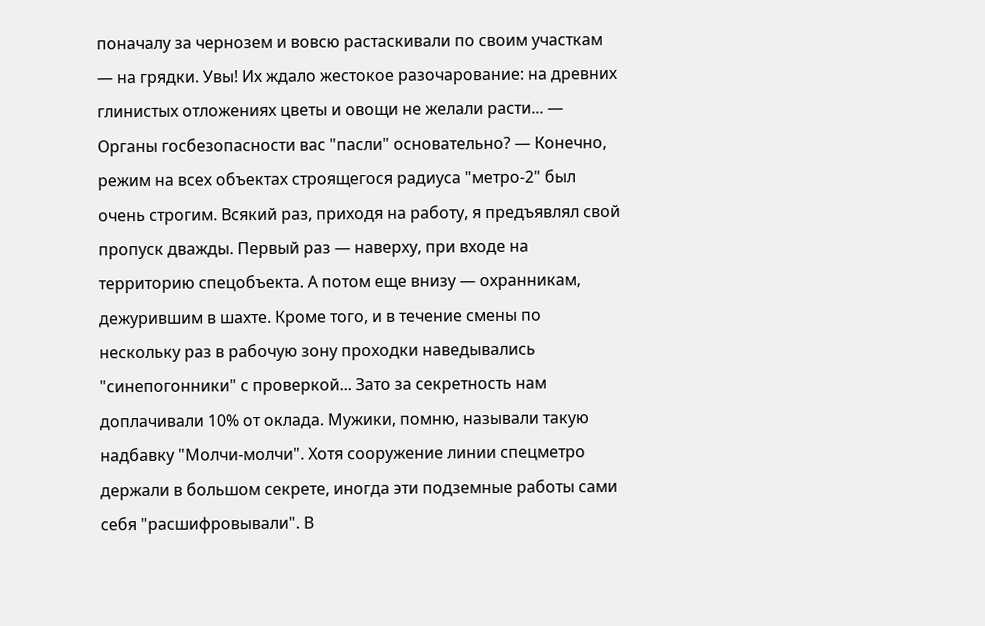поначалу за чернозем и вовсю растаскивали по своим участкам — на грядки. Увы! Их ждало жестокое разочарование: на древних глинистых отложениях цветы и овощи не желали расти... — Органы госбезопасности вас "пасли" основательно? — Конечно, режим на всех объектах строящегося радиуса "метро-2" был очень строгим. Всякий раз, приходя на работу, я предъявлял свой пропуск дважды. Первый раз — наверху, при входе на территорию спецобъекта. А потом еще внизу — охранникам, дежурившим в шахте. Кроме того, и в течение смены по нескольку раз в рабочую зону проходки наведывались "синепогонники" с проверкой... Зато за секретность нам доплачивали 10% от оклада. Мужики, помню, называли такую надбавку "Молчи-молчи". Хотя сооружение линии спецметро держали в большом секрете, иногда эти подземные работы сами себя "расшифровывали". В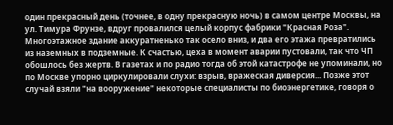один прекрасный день (точнее, в одну прекрасную ночь) в самом центре Москвы, на ул. Тимура Фрунзе, вдруг провалился целый корпус фабрики "Красная Роза". Многоэтажное здание аккуратненько так осело вниз, и два его этажа превратились из наземных в подземные. К счастью, цеха в момент аварии пустовали, так что ЧП обошлось без жертв. В газетах и по радио тогда об этой катастрофе не упоминали, но по Москве упорно циркулировали слухи: взрыв, вражеская диверсия... Позже этот случай взяли "на вооружение" некоторые специалисты по биоэнергетике, говоря о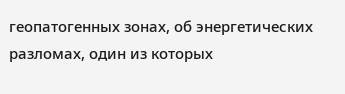геопатогенных зонах, об энергетических разломах, один из которых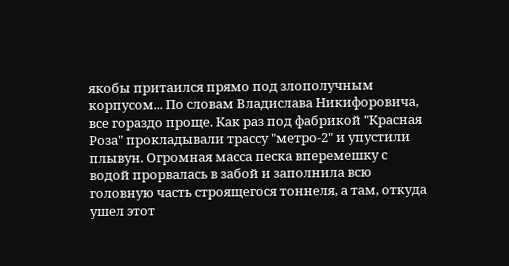якобы притаился прямо под злополучным корпусом... По словам Владислава Никифоровича, все гораздо проще. Как раз под фабрикой "Красная Роза" прокладывали трассу "метро-2" и упустили плывун. Огромная масса песка вперемешку с водой прорвалась в забой и заполнила всю головную часть строящегося тоннеля, а там, откуда ушел этот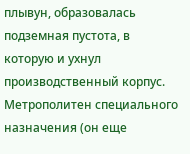плывун, образовалась подземная пустота, в которую и ухнул производственный корпус. Метрополитен специального назначения (он еще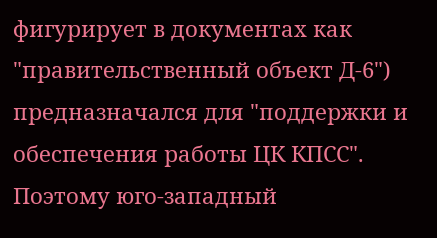фигурирует в документах как "правительственный объект Д-6") предназначался для "поддержки и обеспечения работы ЦК КПСС". Поэтому юго-западный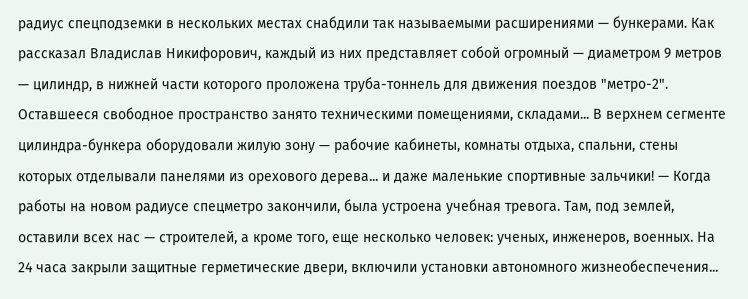радиус спецподземки в нескольких местах снабдили так называемыми расширениями — бункерами. Как рассказал Владислав Никифорович, каждый из них представляет собой огромный — диаметром 9 метров — цилиндр, в нижней части которого проложена труба-тоннель для движения поездов "метро-2". Оставшееся свободное пространство занято техническими помещениями, складами... В верхнем сегменте цилиндра-бункера оборудовали жилую зону — рабочие кабинеты, комнаты отдыха, спальни, стены которых отделывали панелями из орехового дерева... и даже маленькие спортивные зальчики! — Когда работы на новом радиусе спецметро закончили, была устроена учебная тревога. Там, под землей, оставили всех нас — строителей, а кроме того, еще несколько человек: ученых, инженеров, военных. На 24 часа закрыли защитные герметические двери, включили установки автономного жизнеобеспечения...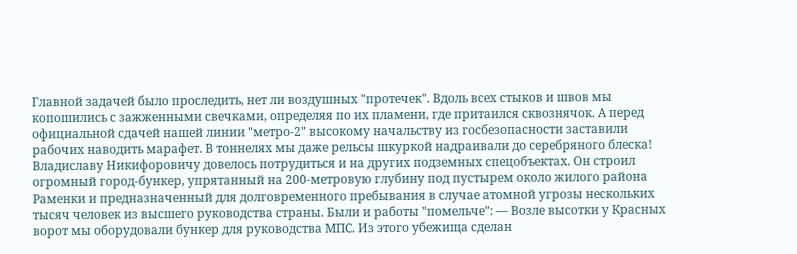Главной задачей было проследить, нет ли воздушных "протечек". Вдоль всех стыков и швов мы копошились с зажженными свечками, определяя по их пламени, где притаился сквознячок. А перед официальной сдачей нашей линии "метро-2" высокому начальству из госбезопасности заставили рабочих наводить марафет. В тоннелях мы даже рельсы шкуркой надраивали до серебряного блеска! Владиславу Никифоровичу довелось потрудиться и на других подземных спецобъектах. Он строил огромный город-бункер, упрятанный на 200-метровую глубину под пустырем около жилого района Раменки и предназначенный для долговременного пребывания в случае атомной угрозы нескольких тысяч человек из высшего руководства страны. Были и работы "помельче": — Возле высотки у Красных ворот мы оборудовали бункер для руководства МПС. Из этого убежища сделан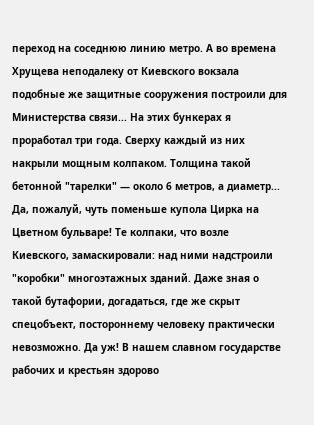переход на соседнюю линию метро. А во времена Хрущева неподалеку от Киевского вокзала подобные же защитные сооружения построили для Министерства связи... На этих бункерах я проработал три года. Сверху каждый из них накрыли мощным колпаком. Толщина такой бетонной "тарелки" — около 6 метров, а диаметр... Да, пожалуй, чуть поменьше купола Цирка на Цветном бульваре! Те колпаки, что возле Киевского, замаскировали: над ними надстроили "коробки" многоэтажных зданий. Даже зная о такой бутафории, догадаться, где же скрыт спецобъект, постороннему человеку практически невозможно. Да уж! В нашем славном государстве рабочих и крестьян здорово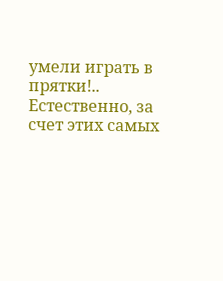умели играть в прятки!.. Естественно, за счет этих самых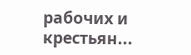рабочих и крестьян...